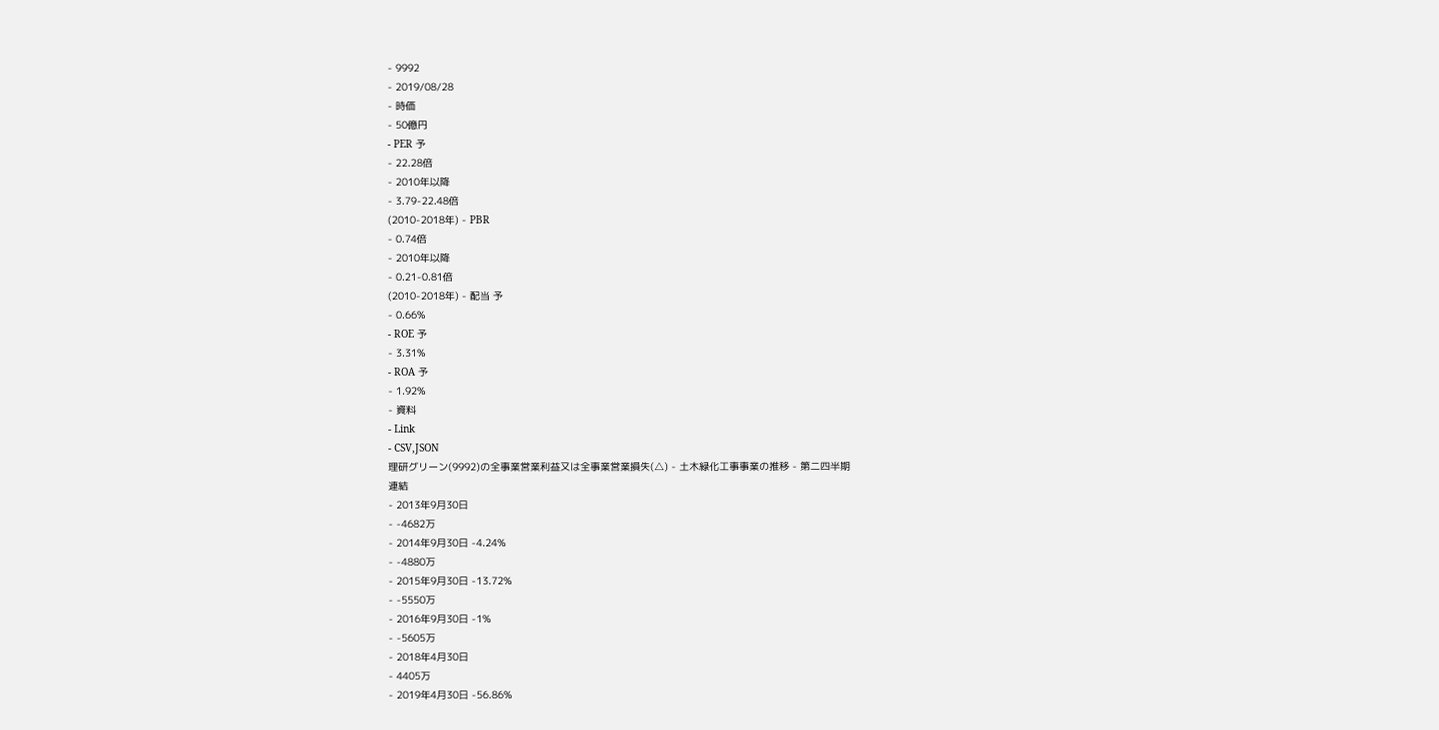- 9992
- 2019/08/28
- 時価
- 50億円
- PER 予
- 22.28倍
- 2010年以降
- 3.79-22.48倍
(2010-2018年) - PBR
- 0.74倍
- 2010年以降
- 0.21-0.81倍
(2010-2018年) - 配当 予
- 0.66%
- ROE 予
- 3.31%
- ROA 予
- 1.92%
- 資料
- Link
- CSV,JSON
理研グリーン(9992)の全事業営業利益又は全事業営業損失(△) - 土木緑化工事事業の推移 - 第二四半期
連結
- 2013年9月30日
- -4682万
- 2014年9月30日 -4.24%
- -4880万
- 2015年9月30日 -13.72%
- -5550万
- 2016年9月30日 -1%
- -5605万
- 2018年4月30日
- 4405万
- 2019年4月30日 -56.86%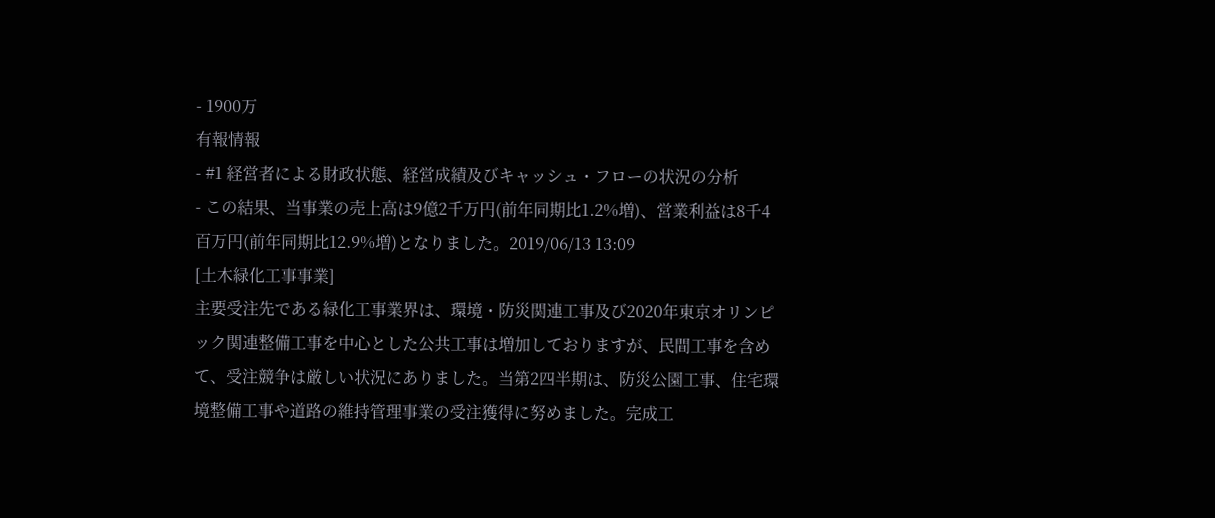- 1900万
有報情報
- #1 経営者による財政状態、経営成績及びキャッシュ・フローの状況の分析
- この結果、当事業の売上高は9億2千万円(前年同期比1.2%増)、営業利益は8千4百万円(前年同期比12.9%増)となりました。2019/06/13 13:09
[土木緑化工事事業]
主要受注先である緑化工事業界は、環境・防災関連工事及び2020年東京オリンピック関連整備工事を中心とした公共工事は増加しておりますが、民間工事を含めて、受注競争は厳しい状況にありました。当第2四半期は、防災公園工事、住宅環境整備工事や道路の維持管理事業の受注獲得に努めました。完成工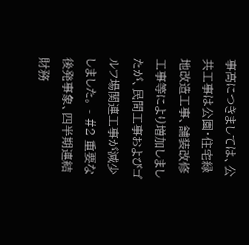事高につきましては、公共工事は公園・住宅緑地改造工事、舗装改修工事等により増加しましたが、民間工事およびゴルフ場関連工事が減少しました。 - #2 重要な後発事象、四半期連結財務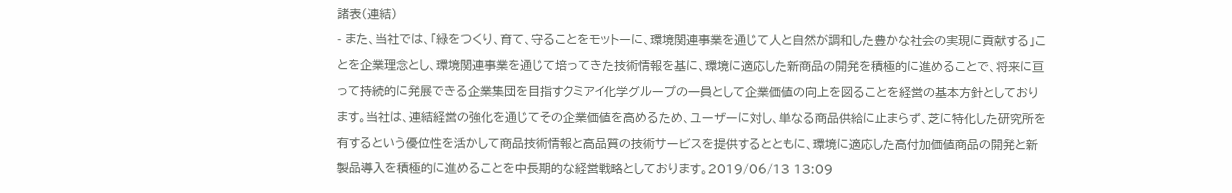諸表(連結)
- また、当社では、「緑をつくり、育て、守ることをモットーに、環境関連事業を通じて人と自然が調和した豊かな社会の実現に貢献する」ことを企業理念とし、環境関連事業を通じて培ってきた技術情報を基に、環境に適応した新商品の開発を積極的に進めることで、将来に亘って持続的に発展できる企業集団を目指すクミアイ化学グループの一員として企業価値の向上を図ることを経営の基本方針としております。当社は、連結経営の強化を通じてその企業価値を高めるため、ユーザーに対し、単なる商品供給に止まらず、芝に特化した研究所を有するという優位性を活かして商品技術情報と高品質の技術サービスを提供するとともに、環境に適応した高付加価値商品の開発と新製品導入を積極的に進めることを中長期的な経営戦略としております。2019/06/13 13:09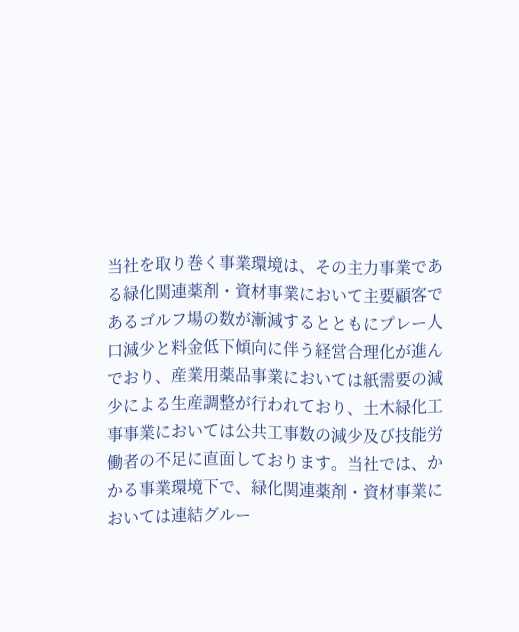当社を取り巻く事業環境は、その主力事業である緑化関連薬剤・資材事業において主要顧客であるゴルフ場の数が漸減するとともにプレー人口減少と料金低下傾向に伴う経営合理化が進んでおり、産業用薬品事業においては紙需要の減少による生産調整が行われており、土木緑化工事事業においては公共工事数の減少及び技能労働者の不足に直面しております。当社では、かかる事業環境下で、緑化関連薬剤・資材事業においては連結グルー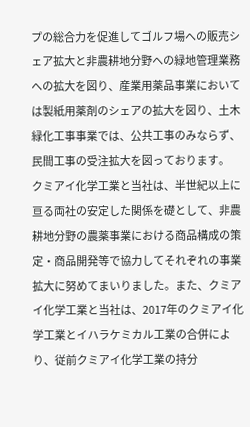プの総合力を促進してゴルフ場への販売シェア拡大と非農耕地分野への緑地管理業務への拡大を図り、産業用薬品事業においては製紙用薬剤のシェアの拡大を図り、土木緑化工事事業では、公共工事のみならず、民間工事の受注拡大を図っております。
クミアイ化学工業と当社は、半世紀以上に亘る両社の安定した関係を礎として、非農耕地分野の農薬事業における商品構成の策定・商品開発等で協力してそれぞれの事業拡大に努めてまいりました。また、クミアイ化学工業と当社は、2017年のクミアイ化学工業とイハラケミカル工業の合併により、従前クミアイ化学工業の持分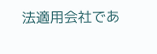法適用会社であ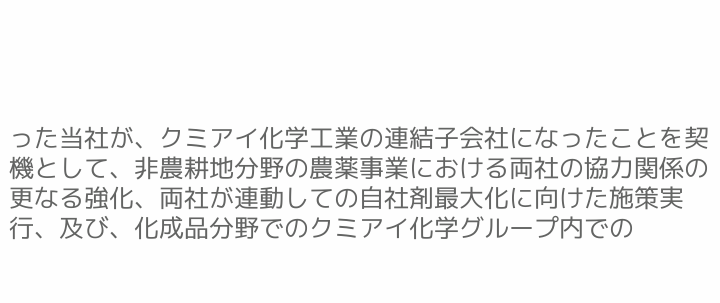った当社が、クミアイ化学工業の連結子会社になったことを契機として、非農耕地分野の農薬事業における両社の協力関係の更なる強化、両社が連動しての自社剤最大化に向けた施策実行、及び、化成品分野でのクミアイ化学グループ内での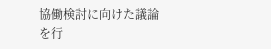協働検討に向けた議論を行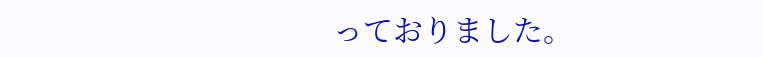っておりました。